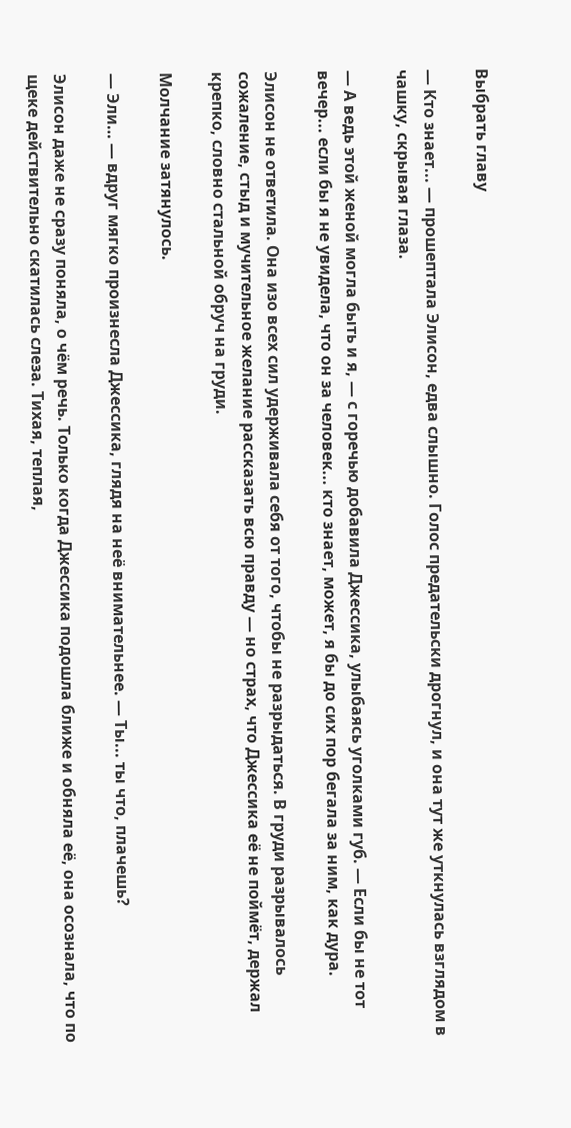Выбрать главу

— Кто знает... — прошептала Элисон, едва слышно. Голос предательски дрогнул, и она тут же уткнулась взглядом в чашку, скрывая глаза.

— А ведь этой женой могла быть и я, — с горечью добавила Джессика, улыбаясь уголками губ. — Если бы не тот вечер... если бы я не увидела, что он за человек... кто знает, может, я бы до сих пор бегала за ним, как дура.

Элисон не ответила. Она изо всех сил удерживала себя от того, чтобы не разрыдаться. В груди разрывалось сожаление, стыд и мучительное желание рассказать всю правду — но страх, что Джессика её не поймёт, держал крепко, словно стальной обруч на груди.

Молчание затянулось.

— Эли… — вдруг мягко произнесла Джессика, глядя на неё внимательнее. — Ты... ты что, плачешь?

Элисон даже не сразу поняла, о чём речь. Только когда Джессика подошла ближе и обняла её, она осознала, что по щеке действительно скатилась слеза. Тихая, теплая,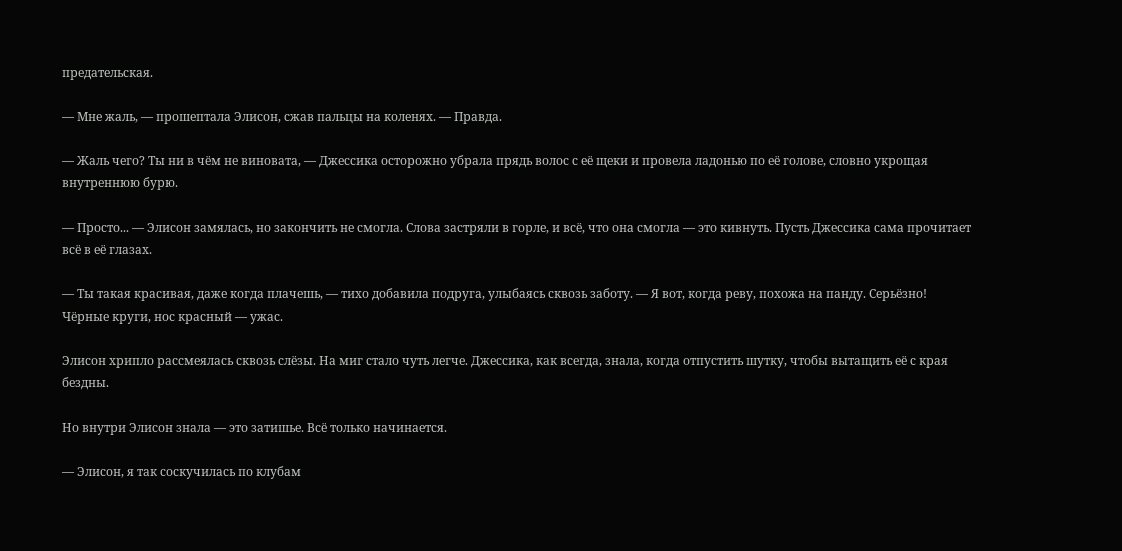предательская.

— Мне жаль, — прошептала Элисон, сжав пальцы на коленях. — Правда.

— Жаль чего? Ты ни в чём не виновата, — Джессика осторожно убрала прядь волос с её щеки и провела ладонью по её голове, словно укрощая внутреннюю бурю.

— Просто... — Элисон замялась, но закончить не смогла. Слова застряли в горле, и всё, что она смогла — это кивнуть. Пусть Джессика сама прочитает всё в её глазах.

— Ты такая красивая, даже когда плачешь, — тихо добавила подруга, улыбаясь сквозь заботу. — Я вот, когда реву, похожа на панду. Серьёзно! Чёрные круги, нос красный — ужас.

Элисон хрипло рассмеялась сквозь слёзы. На миг стало чуть легче. Джессика, как всегда, знала, когда отпустить шутку, чтобы вытащить её с края бездны.

Но внутри Элисон знала — это затишье. Всё только начинается.

— Элисон, я так соскучилась по клубам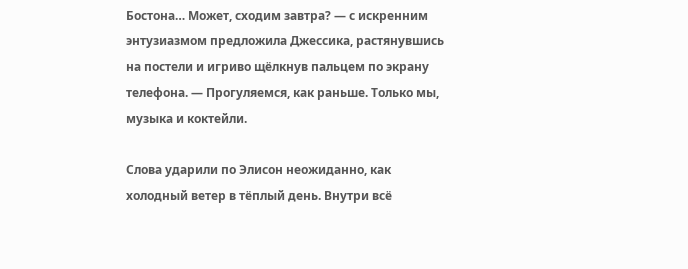Бостона… Может, сходим завтра? — с искренним энтузиазмом предложила Джессика, растянувшись на постели и игриво щёлкнув пальцем по экрану телефона. — Прогуляемся, как раньше. Только мы, музыка и коктейли.

Слова ударили по Элисон неожиданно, как холодный ветер в тёплый день. Внутри всё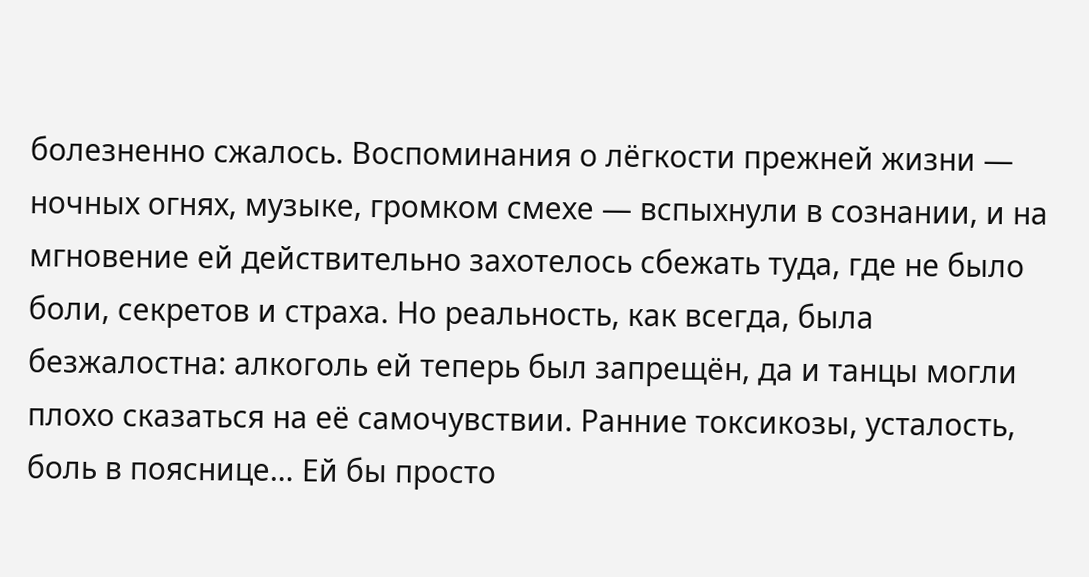болезненно сжалось. Воспоминания о лёгкости прежней жизни — ночных огнях, музыке, громком смехе — вспыхнули в сознании, и на мгновение ей действительно захотелось сбежать туда, где не было боли, секретов и страха. Но реальность, как всегда, была безжалостна: алкоголь ей теперь был запрещён, да и танцы могли плохо сказаться на её самочувствии. Ранние токсикозы, усталость, боль в пояснице… Ей бы просто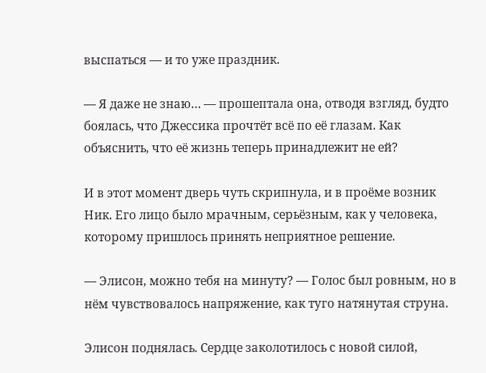выспаться — и то уже праздник.

— Я даже не знаю… — прошептала она, отводя взгляд, будто боялась, что Джессика прочтёт всё по её глазам. Как объяснить, что её жизнь теперь принадлежит не ей?

И в этот момент дверь чуть скрипнула, и в проёме возник Ник. Его лицо было мрачным, серьёзным, как у человека, которому пришлось принять неприятное решение.

— Элисон, можно тебя на минуту? — Голос был ровным, но в нём чувствовалось напряжение, как туго натянутая струна.

Элисон поднялась. Сердце заколотилось с новой силой,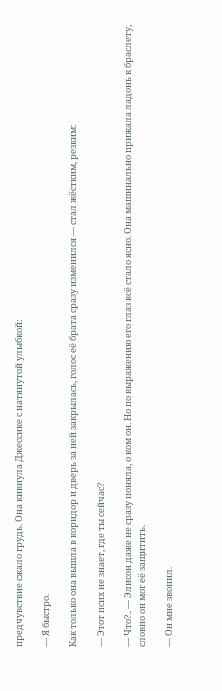предчувствие сжало грудь. Она кивнула Джессике с натянутой улыбкой:

— Я быстро.

Как только она вышла в коридор и дверь за ней закрылась, голос её брата сразу изменился — стал жёстким, резким:

— Этот псих не знает, где ты сейчас?

— Что?.. — Элисон даже не сразу поняла, о ком он. Но по выражению его глаз всё стало ясно. Она машинально прижала ладонь к браслету, словно он мог её защитить.

— Он мне звонил.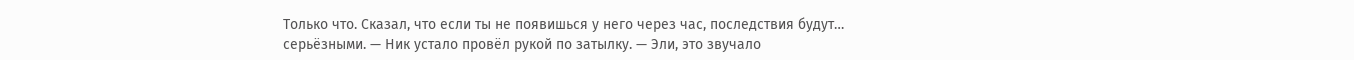Только что. Сказал, что если ты не появишься у него через час, последствия будут… серьёзными. — Ник устало провёл рукой по затылку. — Эли, это звучало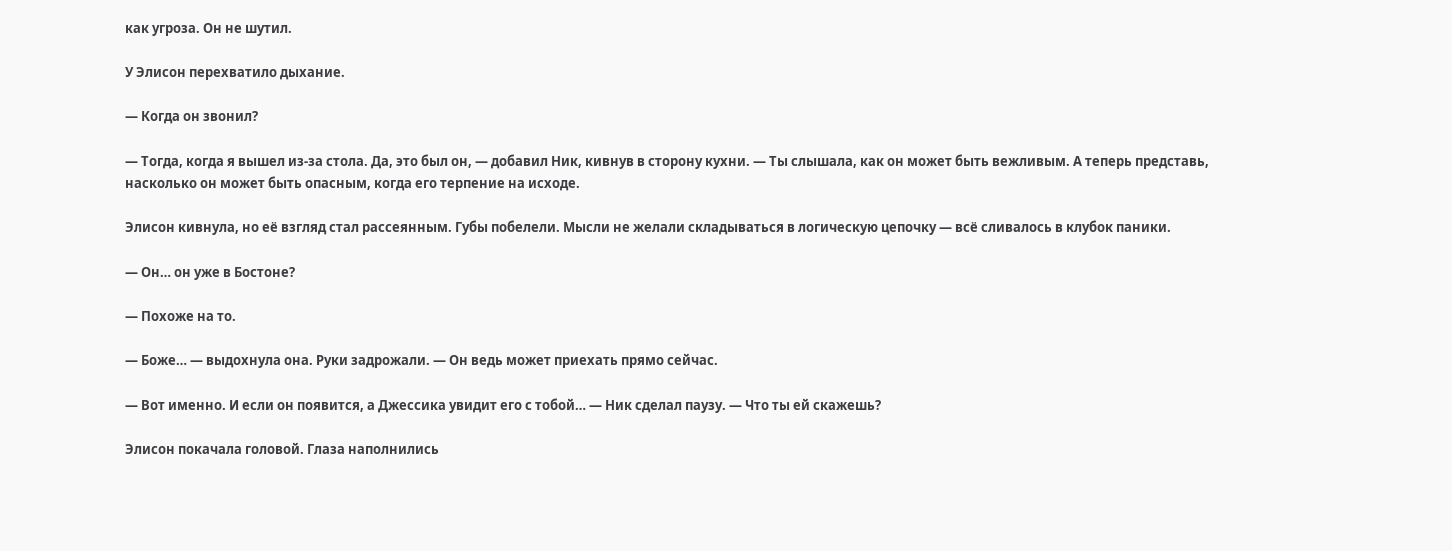как угроза. Он не шутил.

У Элисон перехватило дыхание.

— Когда он звонил?

— Тогда, когда я вышел из-за стола. Да, это был он, — добавил Ник, кивнув в сторону кухни. — Ты слышала, как он может быть вежливым. А теперь представь, насколько он может быть опасным, когда его терпение на исходе.

Элисон кивнула, но её взгляд стал рассеянным. Губы побелели. Мысли не желали складываться в логическую цепочку — всё сливалось в клубок паники.

— Он… он уже в Бостоне?

— Похоже на то.

— Боже… — выдохнула она. Руки задрожали. — Он ведь может приехать прямо сейчас.

— Вот именно. И если он появится, а Джессика увидит его с тобой… — Ник сделал паузу. — Что ты ей скажешь?

Элисон покачала головой. Глаза наполнились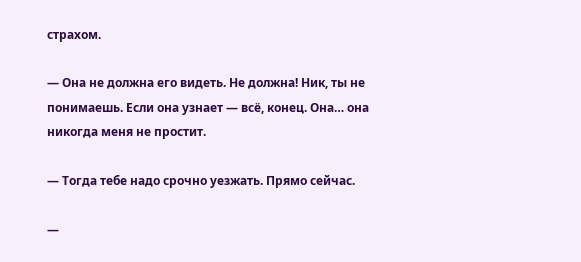страхом.

— Она не должна его видеть. Не должна! Ник, ты не понимаешь. Если она узнает — всё, конец. Она… она никогда меня не простит.

— Тогда тебе надо срочно уезжать. Прямо сейчас.

—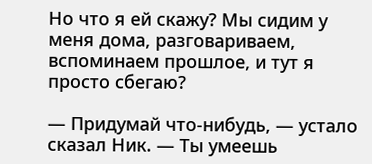Но что я ей скажу? Мы сидим у меня дома, разговариваем, вспоминаем прошлое, и тут я просто сбегаю?

— Придумай что-нибудь, — устало сказал Ник. — Ты умеешь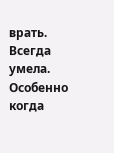врать. Всегда умела. Особенно когда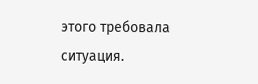этого требовала ситуация.